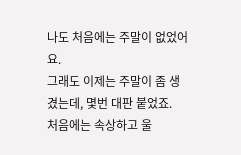나도 처음에는 주말이 없었어요.
그래도 이제는 주말이 좀 생겼는데, 몇번 대판 붙었죠.
처음에는 속상하고 울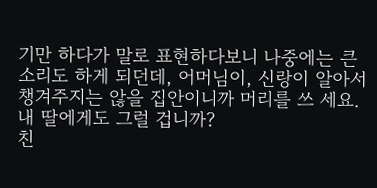기만 하다가 말로 표현하다보니 나중에는 큰 소리도 하게 되던데, 어머님이, 신랑이 알아서 챙겨주지는 않을 집안이니까 머리를 쓰 세요.
내 딸에게도 그럴 겁니까?
친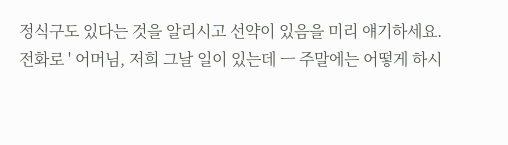정식구도 있다는 것을 알리시고 선약이 있음을 미리 얘기하세요.
전화로 ' 어머님, 저희 그날 일이 있는데 ㅡ 주말에는 어떻게 하시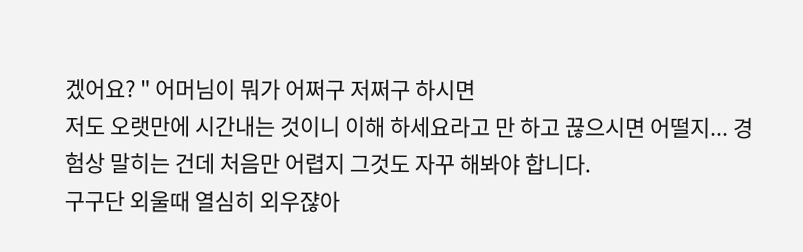겠어요? " 어머님이 뭐가 어쩌구 저쩌구 하시면
저도 오랫만에 시간내는 것이니 이해 하세요라고 만 하고 끊으시면 어떨지... 경험상 말히는 건데 처음만 어렵지 그것도 자꾸 해봐야 합니다.
구구단 외울때 열심히 외우쟎아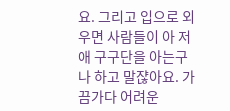요. 그리고 입으로 외우면 사람들이 아 저애 구구단을 아는구나 하고 말쟎아요. 가끔가다 어려운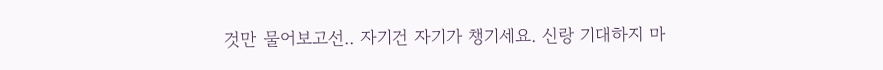것만 물어보고선.. 자기건 자기가 챙기세요. 신랑 기대하지 마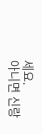세요.
아니면 신랑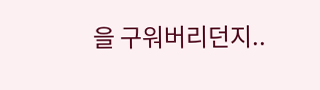을 구워버리던지..